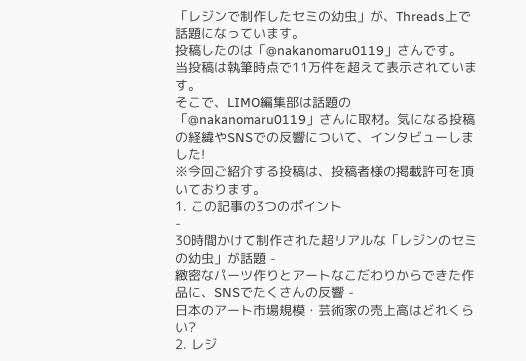「レジンで制作したセミの幼虫」が、Threads上で話題になっています。
投稿したのは「@nakanomaru0119」さんです。
当投稿は執筆時点で11万件を超えて表示されています。
そこで、LIMO編集部は話題の「@nakanomaru0119」さんに取材。気になる投稿の経緯やSNSでの反響について、インタビューしました!
※今回ご紹介する投稿は、投稿者様の掲載許可を頂いております。
1. この記事の3つのポイント
-
30時間かけて制作された超リアルな「レジンのセミの幼虫」が話題 -
緻密なパーツ作りとアートなこだわりからできた作品に、SNSでたくさんの反響 -
日本のアート市場規模・芸術家の売上高はどれくらい?
2. レジ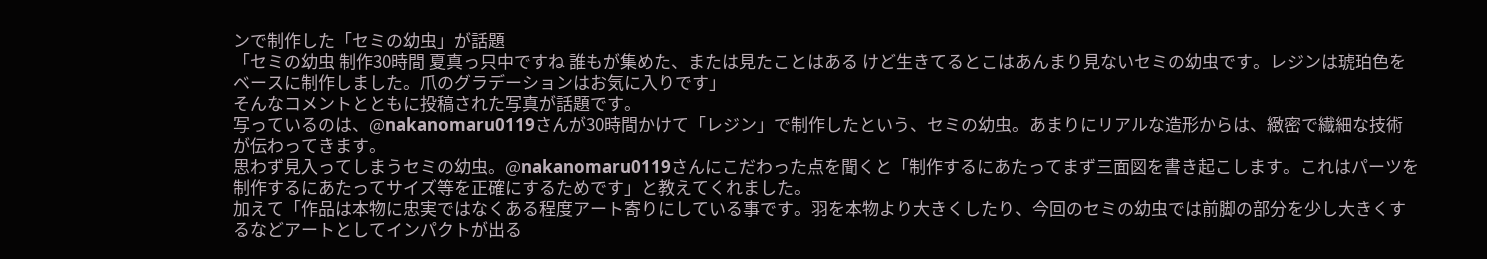ンで制作した「セミの幼虫」が話題
「セミの幼虫 制作30時間 夏真っ只中ですね 誰もが集めた、または見たことはある けど生きてるとこはあんまり見ないセミの幼虫です。レジンは琥珀色をベースに制作しました。爪のグラデーションはお気に入りです」
そんなコメントとともに投稿された写真が話題です。
写っているのは、@nakanomaru0119さんが30時間かけて「レジン」で制作したという、セミの幼虫。あまりにリアルな造形からは、緻密で繊細な技術が伝わってきます。
思わず見入ってしまうセミの幼虫。@nakanomaru0119さんにこだわった点を聞くと「制作するにあたってまず三面図を書き起こします。これはパーツを制作するにあたってサイズ等を正確にするためです」と教えてくれました。
加えて「作品は本物に忠実ではなくある程度アート寄りにしている事です。羽を本物より大きくしたり、今回のセミの幼虫では前脚の部分を少し大きくするなどアートとしてインパクトが出る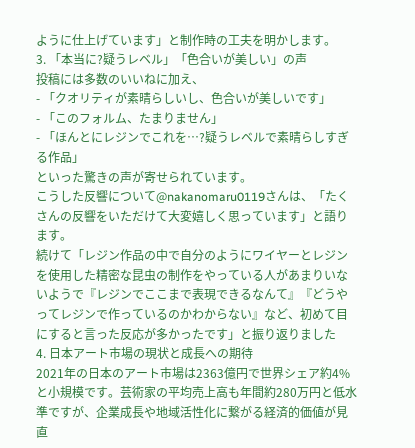ように仕上げています」と制作時の工夫を明かします。
3. 「本当に?疑うレベル」「色合いが美しい」の声
投稿には多数のいいねに加え、
- 「クオリティが素晴らしいし、色合いが美しいです」
- 「このフォルム、たまりません」
- 「ほんとにレジンでこれを…?疑うレベルで素晴らしすぎる作品」
といった驚きの声が寄せられています。
こうした反響について@nakanomaru0119さんは、「たくさんの反響をいただけて大変嬉しく思っています」と語ります。
続けて「レジン作品の中で自分のようにワイヤーとレジンを使用した精密な昆虫の制作をやっている人があまりいないようで『レジンでここまで表現できるなんて』『どうやってレジンで作っているのかわからない』など、初めて目にすると言った反応が多かったです」と振り返りました
4. 日本アート市場の現状と成長への期待
2021年の日本のアート市場は2363億円で世界シェア約4%と小規模です。芸術家の平均売上高も年間約280万円と低水準ですが、企業成長や地域活性化に繋がる経済的価値が見直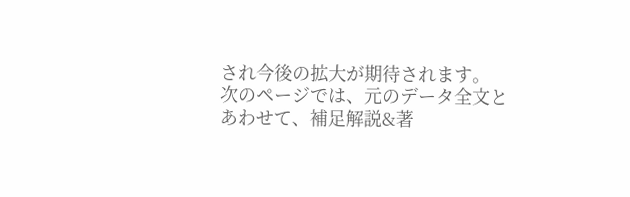され今後の拡大が期待されます。
次のページでは、元のデータ全文とあわせて、補足解説&著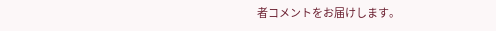者コメントをお届けします。